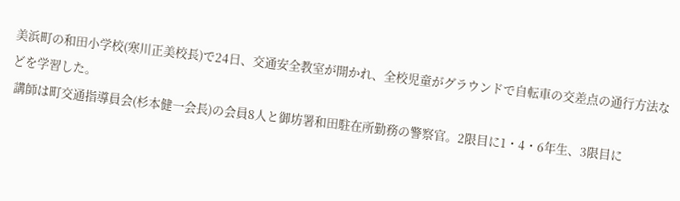美浜町の和田小学校(寒川正美校長)で24日、交通安全教室が開かれ、全校児童がグラウンドで自転車の交差点の通行方法などを学習した。
 講師は町交通指導員会(杉本健一会長)の会員8人と御坊署和田駐在所勤務の警察官。2限目に1・4・6年生、3限目に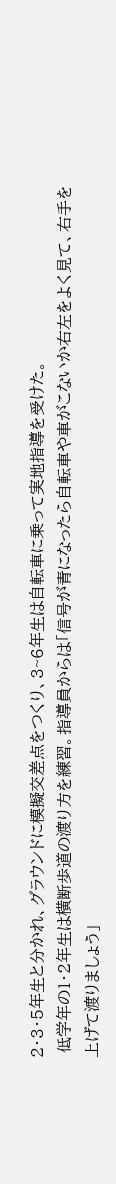2・3・5年生と分かれ、グラウンドに模擬交差点をつくり、3~6年生は自転車に乗って実地指導を受けた。
 低学年の1・2年生は横断歩道の渡り方を練習。指導員からは「信号が青になったら自転車や車がこないか右左をよく見て、右手を上げて渡りましょう」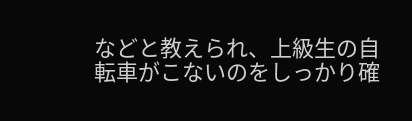などと教えられ、上級生の自転車がこないのをしっかり確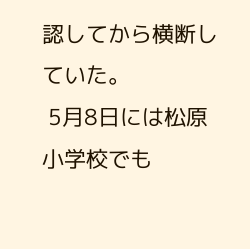認してから横断していた。
 5月8日には松原小学校でも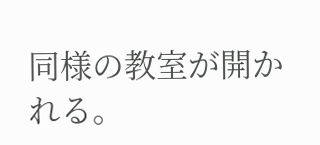同様の教室が開かれる。